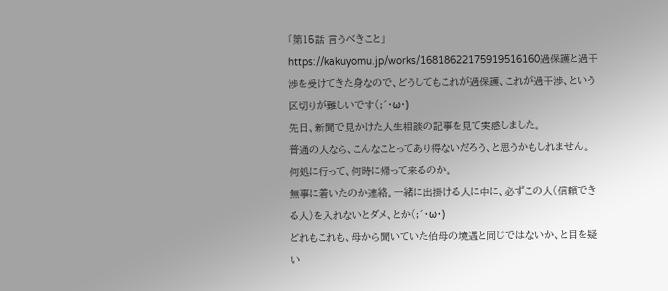「第15話 言うべきこと」
https://kakuyomu.jp/works/16818622175919516160過保護と過干渉を受けてきた身なので、どうしてもこれが過保護、これが過干渉、という区切りが難しいです(;´・ω・)
先日、新聞で見かけた人生相談の記事を見て実感しました。
普通の人なら、こんなことってあり得ないだろう、と思うかもしれません。
何処に行って、何時に帰って来るのか。
無事に着いたのか連絡。一緒に出掛ける人に中に、必ずこの人(信頼できる人)を入れないとダメ、とか(;´・ω・)
どれもこれも、母から聞いていた伯母の境遇と同じではないか、と目を疑い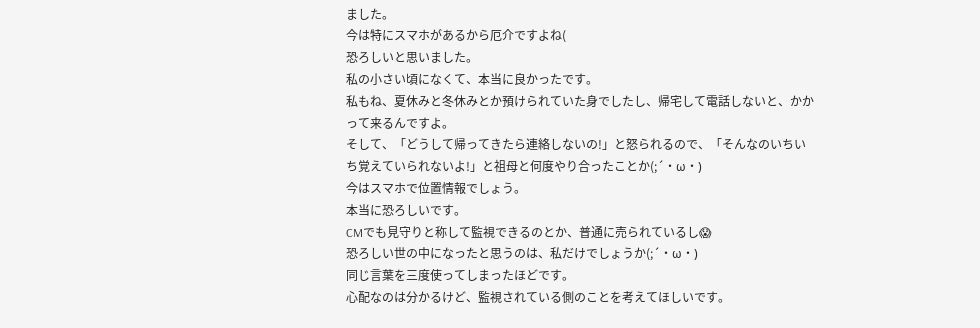ました。
今は特にスマホがあるから厄介ですよね(
恐ろしいと思いました。
私の小さい頃になくて、本当に良かったです。
私もね、夏休みと冬休みとか預けられていた身でしたし、帰宅して電話しないと、かかって来るんですよ。
そして、「どうして帰ってきたら連絡しないの!」と怒られるので、「そんなのいちいち覚えていられないよ!」と祖母と何度やり合ったことか(;´・ω・)
今はスマホで位置情報でしょう。
本当に恐ろしいです。
CMでも見守りと称して監視できるのとか、普通に売られているし😱
恐ろしい世の中になったと思うのは、私だけでしょうか(;´・ω・)
同じ言葉を三度使ってしまったほどです。
心配なのは分かるけど、監視されている側のことを考えてほしいです。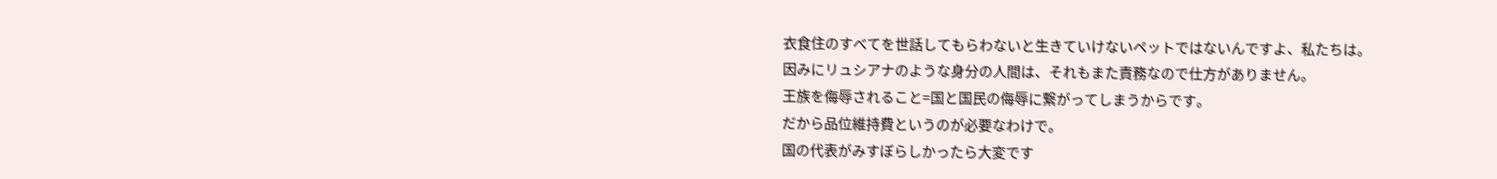衣食住のすべてを世話してもらわないと生きていけないペットではないんですよ、私たちは。
因みにリュシアナのような身分の人間は、それもまた責務なので仕方がありません。
王族を侮辱されること=国と国民の侮辱に繋がってしまうからです。
だから品位維持費というのが必要なわけで。
国の代表がみすぼらしかったら大変です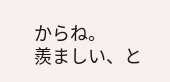からね。
羨ましい、と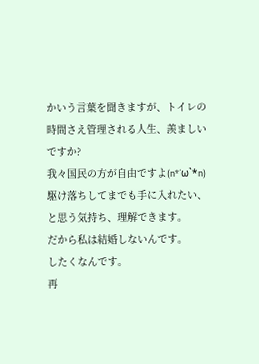かいう言葉を聞きますが、トイレの時間さえ管理される人生、羨ましいですか?
我々国民の方が自由ですよ(n*´ω`*n)
駆け落ちしてまでも手に入れたい、と思う気持ち、理解できます。
だから私は結婚しないんです。
したくなんです。
再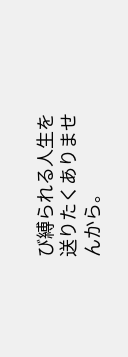び縛られる人生を送りたくありませんから。